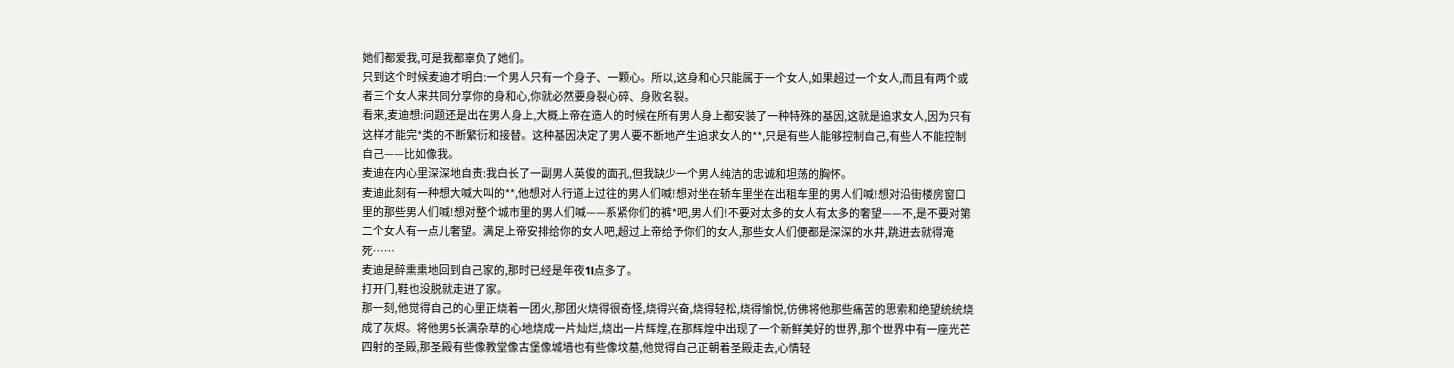她们都爱我,可是我都辜负了她们。
只到这个时候麦迪才明白:一个男人只有一个身子、一颗心。所以,这身和心只能属于一个女人,如果超过一个女人,而且有两个或者三个女人来共同分享你的身和心,你就必然要身裂心碎、身败名裂。
看来,麦迪想:问题还是出在男人身上,大概上帝在造人的时候在所有男人身上都安装了一种特殊的基因,这就是追求女人,因为只有这样才能完*类的不断繁衍和接替。这种基因决定了男人要不断地产生追求女人的**,只是有些人能够控制自己,有些人不能控制自己——比如像我。
麦迪在内心里深深地自责:我白长了一副男人英俊的面孔,但我缺少一个男人纯洁的忠诚和坦荡的胸怀。
麦迪此刻有一种想大喊大叫的**,他想对人行道上过往的男人们喊!想对坐在轿车里坐在出租车里的男人们喊!想对沿街楼房窗口里的那些男人们喊!想对整个城市里的男人们喊——系紧你们的裤*吧,男人们!不要对太多的女人有太多的奢望——不,是不要对第二个女人有一点儿奢望。满足上帝安排给你的女人吧,超过上帝给予你们的女人,那些女人们便都是深深的水井,跳进去就得淹死……
麦迪是醉熏熏地回到自己家的,那时已经是年夜1l点多了。
打开门,鞋也没脱就走进了家。
那一刻,他觉得自己的心里正烧着一团火,那团火烧得很奇怪,烧得兴奋,烧得轻松,烧得愉悦,仿佛将他那些痛苦的思索和绝望统统烧成了灰烬。将他男5长满杂草的心地烧成一片灿烂,烧出一片辉煌,在那辉煌中出现了一个新鲜美好的世界,那个世界中有一座光芒四射的圣殿,那圣殿有些像教堂像古堡像城墙也有些像坟墓,他觉得自己正朝着圣殿走去,心情轻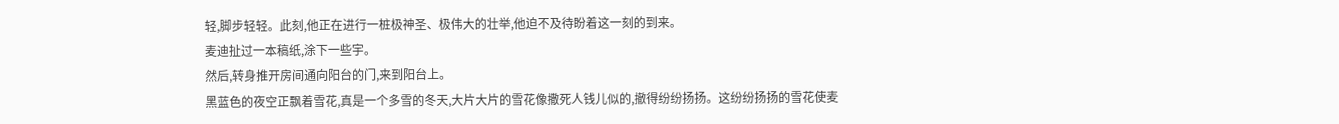轻,脚步轻轻。此刻,他正在进行一桩极神圣、极伟大的壮举,他迫不及待盼着这一刻的到来。
麦迪扯过一本稿纸,涂下一些宇。
然后,转身推开房间通向阳台的门,来到阳台上。
黑蓝色的夜空正飘着雪花,真是一个多雪的冬天,大片大片的雪花像撒死人钱儿似的,撤得纷纷扬扬。这纷纷扬扬的雪花使麦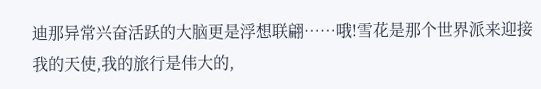迪那异常兴奋活跃的大脑更是浮想联翩……哦!雪花是那个世界派来迎接我的天使,我的旅行是伟大的,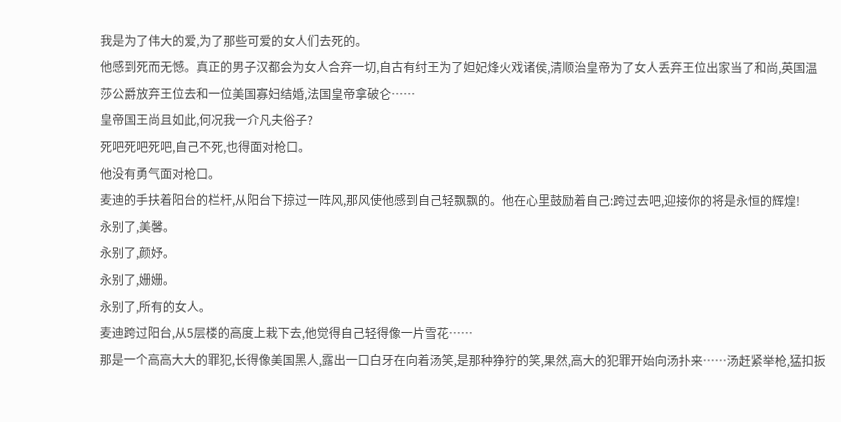我是为了伟大的爱,为了那些可爱的女人们去死的。
他感到死而无憾。真正的男子汉都会为女人合弃一切,自古有纣王为了妲妃烽火戏诸侯,清顺治皇帝为了女人丢弃王位出家当了和尚,英国温莎公爵放弃王位去和一位美国寡妇结婚,法国皇帝拿破仑……
皇帝国王尚且如此,何况我一介凡夫俗子?
死吧死吧死吧,自己不死,也得面对枪口。
他没有勇气面对枪口。
麦迪的手扶着阳台的栏杆,从阳台下掠过一阵风,那风使他感到自己轻飘飘的。他在心里鼓励着自己:跨过去吧,迎接你的将是永恒的辉煌!
永别了,美馨。
永别了,颜妤。
永别了,姗姗。
永别了,所有的女人。
麦迪跨过阳台,从5层楼的高度上栽下去,他觉得自己轻得像一片雪花……
那是一个高高大大的罪犯,长得像美国黑人,露出一口白牙在向着汤笑,是那种狰狞的笑,果然,高大的犯罪开始向汤扑来……汤赶紧举枪,猛扣扳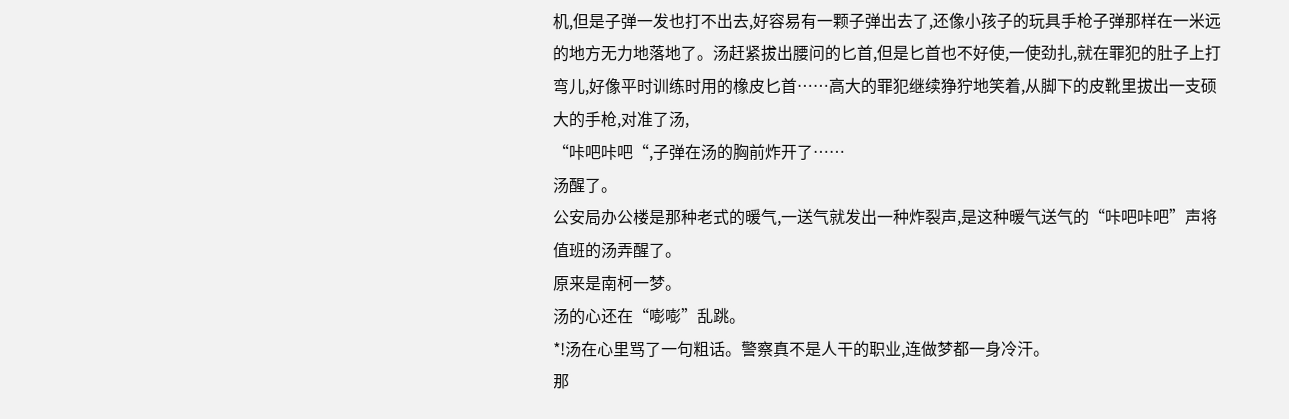机,但是子弹一发也打不出去,好容易有一颗子弹出去了,还像小孩子的玩具手枪子弹那样在一米远的地方无力地落地了。汤赶紧拔出腰问的匕首,但是匕首也不好使,一使劲扎,就在罪犯的肚子上打弯儿,好像平时训练时用的橡皮匕首……高大的罪犯继续狰狞地笑着,从脚下的皮靴里拔出一支硕大的手枪,对准了汤,
“咔吧咔吧“,子弹在汤的胸前炸开了……
汤醒了。
公安局办公楼是那种老式的暖气,一送气就发出一种炸裂声,是这种暖气送气的“咔吧咔吧”声将值班的汤弄醒了。
原来是南柯一梦。
汤的心还在“嘭嘭”乱跳。
*!汤在心里骂了一句粗话。警察真不是人干的职业,连做梦都一身冷汗。
那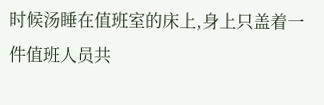时候汤睡在值班室的床上,身上只盖着一件值班人员共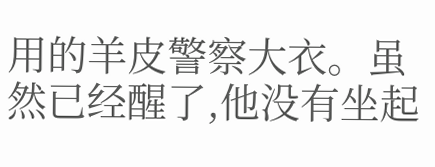用的羊皮警察大衣。虽然已经醒了,他没有坐起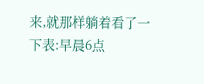来,就那样躺着看了一下表:早晨6点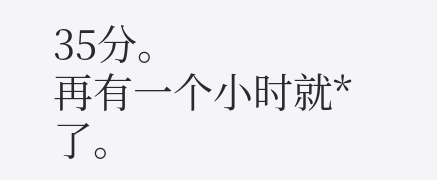35分。
再有一个小时就*了。